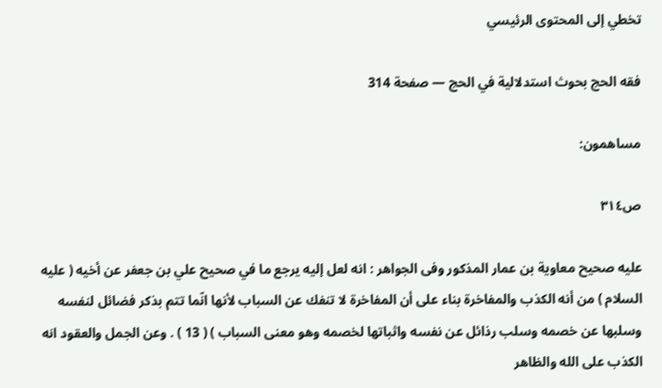تخطي إلى المحتوى الرئيسي

فقه الحج بحوث استدلالية في الحج — صفحة 314

مساهمون:

ص٣١٤

عليه صحيح معاوية بن عمار المذكور وفى الجواهر : انه لعل إليه يرجع ما في صحيح علي بن جعفر عن أخيه ( عليه السلام ) من أنه الكذب والمفاخرة بناء على أن المفاخرة لا تنفك عن السباب لأنها انّما تتم بذكر فضائل لنفسه وسلبها عن خصمه وسلب رذائل عن نفسه واثباتها لخصمه وهو معنى السباب ) ( 13 ) . وعن الجمل والعقود انه الكذب على الله والظاهر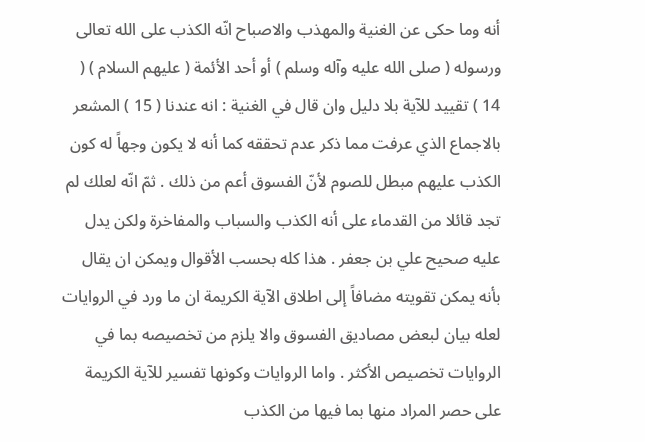أنه وما حكى عن الغنية والمهذب والاصباح انّه الكذب على الله تعالى ورسوله ( صلى الله عليه وآله وسلم ) أو أحد الأئمة ( عليهم السلام ) ( 14 ) تقييد للآية بلا دليل وان قال في الغنية : انه عندنا ( 15 ) المشعر بالاجماع الذي عرفت مما ذكر عدم تحققه كما أنه لا يكون وجهاً له كون الكذب عليهم مبطل للصوم لأنّ الفسوق أعم من ذلك . ثمّ انّه لعلك لم تجد قائلا من القدماء على أنه الكذب والسباب والمفاخرة ولكن يدل عليه صحيح علي بن جعفر . هذا كله بحسب الأقوال ويمكن ان يقال بأنه يمكن تقويته مضافاً إلى اطلاق الآية الكريمة ان ما ورد في الروايات لعله بيان لبعض مصاديق الفسوق والا يلزم من تخصيصه بما في الروايات تخصيص الأكثر . واما الروايات وكونها تفسير للآية الكريمة على حصر المراد منها بما فيها من الكذب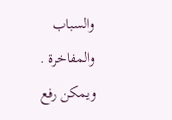والسباب والمفاخرة . ويمكن رفع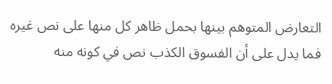التعارض المتوهم بينها بحمل ظاهر كل منها على نص غيره فما يدل على أن الفسوق الكذب نص في كونه منه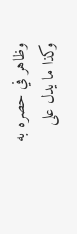وظاهر في حصره به وكذا ما يدل على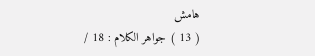هامش
( 13 ) جواهر الكلام : 18 /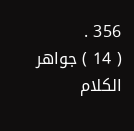356 .
( 14 ) جواهر الكلام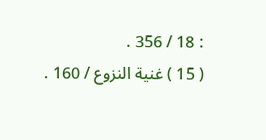: 18 / 356 .
( 15 ) غنية النزوع / 160 .